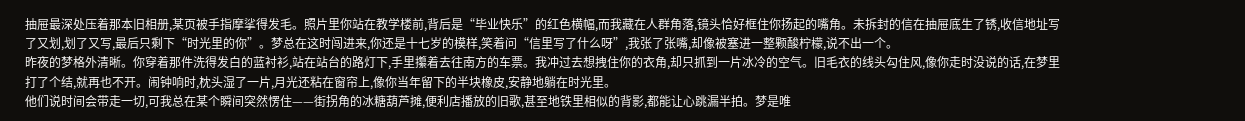抽屉最深处压着那本旧相册,某页被手指摩挲得发毛。照片里你站在教学楼前,背后是“毕业快乐”的红色横幅,而我藏在人群角落,镜头恰好框住你扬起的嘴角。未拆封的信在抽屉底生了锈,收信地址写了又划,划了又写,最后只剩下“时光里的你”。梦总在这时闯进来,你还是十七岁的模样,笑着问“信里写了什么呀”,我张了张嘴,却像被塞进一整颗酸柠檬,说不出一个。
昨夜的梦格外清晰。你穿着那件洗得发白的蓝衬衫,站在站台的路灯下,手里攥着去往南方的车票。我冲过去想拽住你的衣角,却只抓到一片冰冷的空气。旧毛衣的线头勾住风,像你走时没说的话,在梦里打了个结,就再也不开。闹钟响时,枕头湿了一片,月光还粘在窗帘上,像你当年留下的半块橡皮,安静地躺在时光里。
他们说时间会带走一切,可我总在某个瞬间突然愣住——街拐角的冰糖葫芦摊,便利店播放的旧歌,甚至地铁里相似的背影,都能让心跳漏半拍。梦是唯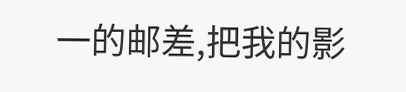一的邮差,把我的影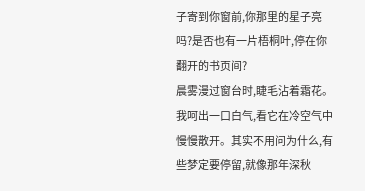子寄到你窗前,你那里的星子亮吗?是否也有一片梧桐叶,停在你翻开的书页间?
晨雾漫过窗台时,睫毛沾着霜花。我呵出一口白气,看它在冷空气中慢慢散开。其实不用问为什么,有些梦定要停留,就像那年深秋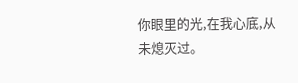你眼里的光,在我心底,从未熄灭过。